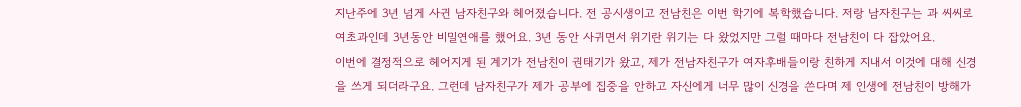지난주에 3년 넘게 사귄 남자친구와 헤어졌습니다. 전 공시생이고 전남친은 이번 학기에 복학했습니다. 저랑 남자친구는 과 씨씨로 여초과인데 3년동안 비밀연애를 했어요. 3년 동안 사귀면서 위기란 위기는 다 왔었지만 그럴 때마다 전남친이 다 잡았어요.
이번에 결정적으로 헤어지게 된 계기가 전남친이 권태기가 왔고, 제가 전남자친구가 여자후배들이랑 친하게 지내서 이것에 대해 신경을 쓰게 되더라구요. 그런데 남자친구가 제가 공부에 집중을 안하고 자신에게 너무 많이 신경을 쓴다며 제 인생에 전남친이 방해가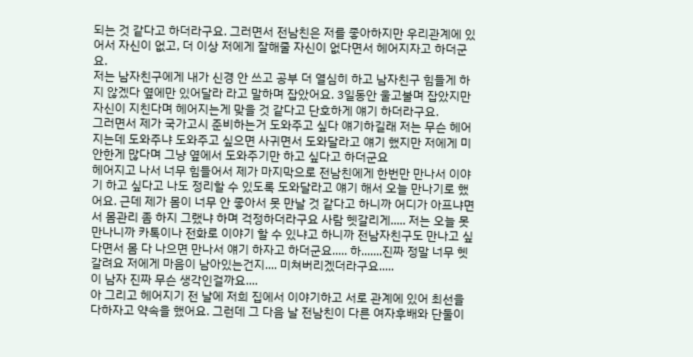되는 것 같다고 하더라구요. 그러면서 전남친은 저를 좋아하지만 우리관계에 있어서 자신이 없고, 더 이상 저에게 잘해줄 자신이 없다면서 헤어지자고 하더군요.
저는 남자친구에게 내가 신경 안 쓰고 공부 더 열심히 하고 남자친구 힘들게 하지 않겠다 옆에만 있어달라 라고 말하며 잡았어요. 3일동안 울고불며 잡았지만 자신이 지친다며 헤어지는게 맞을 것 같다고 단호하게 얘기 하더라구요.
그러면서 제가 국가고시 준비하는거 도와주고 싶다 얘기하길래 저는 무슨 헤어지는데 도와주냐 도와주고 싶으면 사귀면서 도와달라고 얘기 했지만 저에게 미안한게 많다며 그냥 옆에서 도와주기만 하고 싶다고 하더군요
헤어지고 나서 너무 힘들어서 제가 마지막으로 전남친에게 한번만 만나서 이야기 하고 싶다고 나도 정리할 수 있도록 도와달라고 얘기 해서 오늘 만나기로 했어요. 근데 제가 몸이 너무 안 좋아서 못 만날 것 같다고 하니까 어디가 아프냐면서 몸관리 좀 하지 그랬냐 하며 걱정하더라구요 사람 헷갈리게..... 저는 오늘 못 만나니까 카톡이나 전화로 이야기 할 수 있냐고 하니까 전남자친구도 만나고 싶다면서 몸 다 나으면 만나서 얘기 하자고 하더군요..... 하.......진짜 정말 너무 헷갈려요 저에게 마음이 남아있는건지.... 미쳐버리겠더라구요.....
이 남자 진짜 무슨 생각인걸까요....
아 그리고 헤어지기 전 날에 저희 집에서 이야기하고 서로 관계에 있어 최선을 다하자고 약속을 했어요. 그런데 그 다음 날 전남친이 다른 여자후배와 단둘이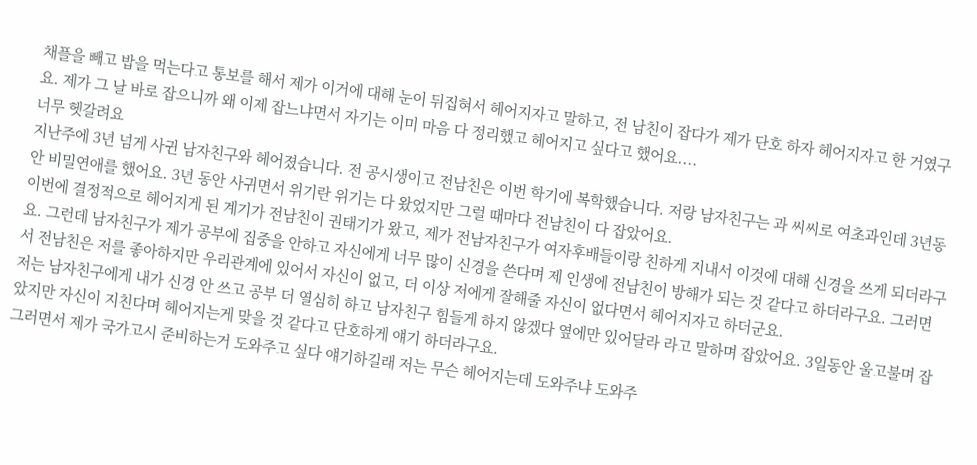채플을 빼고 밥을 먹는다고 통보를 해서 제가 이거에 대해 눈이 뒤집혀서 헤어지자고 말하고, 전 남친이 잡다가 제가 단호 하자 헤어지자고 한 거였구요. 제가 그 날 바로 잡으니까 왜 이제 잡느냐면서 자기는 이미 마음 다 정리했고 헤어지고 싶다고 했어요....
너무 헷갈려요
지난주에 3년 넘게 사귄 남자친구와 헤어졌습니다. 전 공시생이고 전남친은 이번 학기에 복학했습니다. 저랑 남자친구는 과 씨씨로 여초과인데 3년동안 비밀연애를 했어요. 3년 동안 사귀면서 위기란 위기는 다 왔었지만 그럴 때마다 전남친이 다 잡았어요.
이번에 결정적으로 헤어지게 된 계기가 전남친이 권태기가 왔고, 제가 전남자친구가 여자후배들이랑 친하게 지내서 이것에 대해 신경을 쓰게 되더라구요. 그런데 남자친구가 제가 공부에 집중을 안하고 자신에게 너무 많이 신경을 쓴다며 제 인생에 전남친이 방해가 되는 것 같다고 하더라구요. 그러면서 전남친은 저를 좋아하지만 우리관계에 있어서 자신이 없고, 더 이상 저에게 잘해줄 자신이 없다면서 헤어지자고 하더군요.
저는 남자친구에게 내가 신경 안 쓰고 공부 더 열심히 하고 남자친구 힘들게 하지 않겠다 옆에만 있어달라 라고 말하며 잡았어요. 3일동안 울고불며 잡았지만 자신이 지친다며 헤어지는게 맞을 것 같다고 단호하게 얘기 하더라구요.
그러면서 제가 국가고시 준비하는거 도와주고 싶다 얘기하길래 저는 무슨 헤어지는데 도와주냐 도와주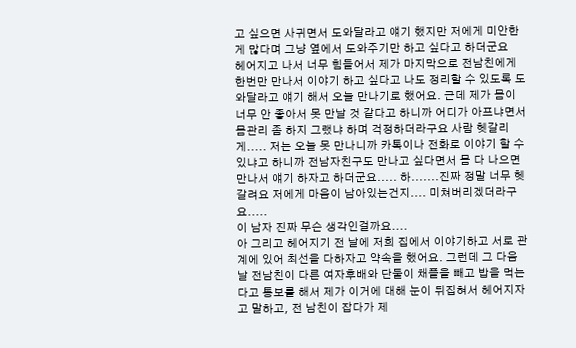고 싶으면 사귀면서 도와달라고 얘기 했지만 저에게 미안한게 많다며 그냥 옆에서 도와주기만 하고 싶다고 하더군요
헤어지고 나서 너무 힘들어서 제가 마지막으로 전남친에게 한번만 만나서 이야기 하고 싶다고 나도 정리할 수 있도록 도와달라고 얘기 해서 오늘 만나기로 했어요. 근데 제가 몸이 너무 안 좋아서 못 만날 것 같다고 하니까 어디가 아프냐면서 몸관리 좀 하지 그랬냐 하며 걱정하더라구요 사람 헷갈리게..... 저는 오늘 못 만나니까 카톡이나 전화로 이야기 할 수 있냐고 하니까 전남자친구도 만나고 싶다면서 몸 다 나으면 만나서 얘기 하자고 하더군요..... 하.......진짜 정말 너무 헷갈려요 저에게 마음이 남아있는건지.... 미쳐버리겠더라구요.....
이 남자 진짜 무슨 생각인걸까요....
아 그리고 헤어지기 전 날에 저희 집에서 이야기하고 서로 관계에 있어 최선을 다하자고 약속을 했어요. 그런데 그 다음 날 전남친이 다른 여자후배와 단둘이 채플을 빼고 밥을 먹는다고 통보를 해서 제가 이거에 대해 눈이 뒤집혀서 헤어지자고 말하고, 전 남친이 잡다가 제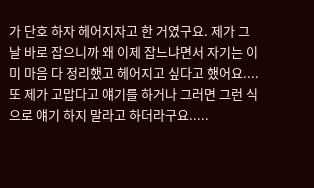가 단호 하자 헤어지자고 한 거였구요. 제가 그 날 바로 잡으니까 왜 이제 잡느냐면서 자기는 이미 마음 다 정리했고 헤어지고 싶다고 했어요....
또 제가 고맙다고 얘기를 하거나 그러면 그런 식으로 얘기 하지 말라고 하더라구요.....